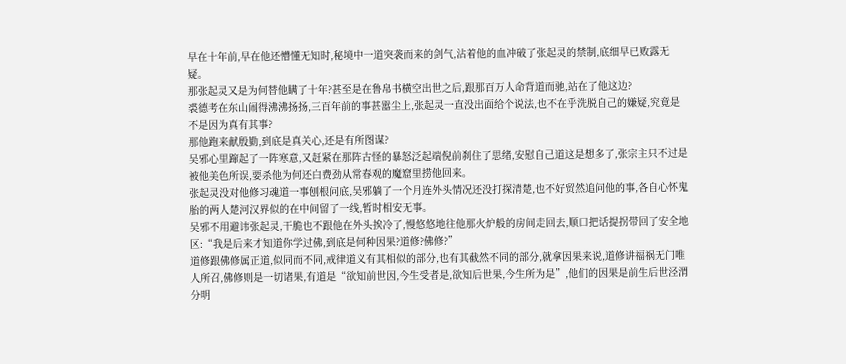早在十年前,早在他还懵懂无知时,秘境中一道突袭而来的剑气,沾着他的血冲破了张起灵的禁制,底细早已败露无疑。
那张起灵又是为何替他瞒了十年?甚至是在鲁帛书横空出世之后,跟那百万人命背道而驰,站在了他这边?
裘德考在东山闹得沸沸扬扬,三百年前的事甚嚣尘上,张起灵一直没出面给个说法,也不在乎洗脱自己的嫌疑,究竟是不是因为真有其事?
那他跑来献殷勤,到底是真关心,还是有所图谋?
吴邪心里蹿起了一阵寒意,又赶紧在那阵古怪的暴怒泛起端倪前刹住了思绪,安慰自己道这是想多了,张宗主只不过是被他美色所误,要杀他为何还白费劲从常春观的魔窟里捞他回来。
张起灵没对他修习魂道一事刨根问底,吴邪躺了一个月连外头情况还没打探清楚,也不好贸然追问他的事,各自心怀鬼胎的两人楚河汉界似的在中间留了一线,暂时相安无事。
吴邪不用避讳张起灵,干脆也不跟他在外头挨冷了,慢悠悠地往他那火炉般的房间走回去,顺口把话提拐带回了安全地区:“我是后来才知道你学过佛,到底是何种因果?道修?佛修?”
道修跟佛修属正道,似同而不同,戒律道义有其相似的部分,也有其截然不同的部分,就拿因果来说,道修讲福祸无门唯人所召,佛修则是一切诸果,有道是“欲知前世因,今生受者是,欲知后世果,今生所为是”,他们的因果是前生后世泾渭分明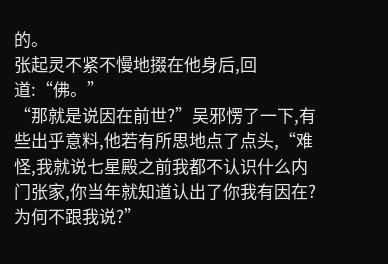的。
张起灵不紧不慢地掇在他身后,回道:“佛。”
“那就是说因在前世?”吴邪愣了一下,有些出乎意料,他若有所思地点了点头,“难怪,我就说七星殿之前我都不认识什么内门张家,你当年就知道认出了你我有因在?为何不跟我说?”